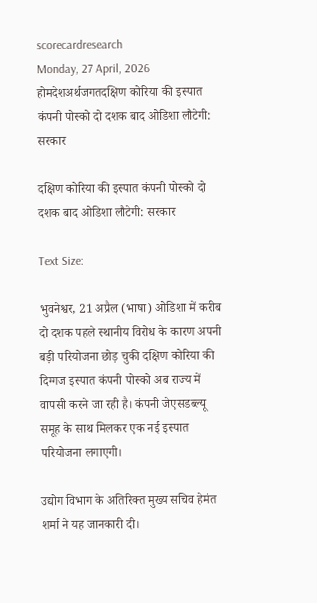scorecardresearch
Monday, 27 April, 2026
होमदेशअर्थजगतदक्षिण कोरिया की इस्पात कंपनी पोस्को दो दशक बाद ओडिशा लौटेगी: सरकार

दक्षिण कोरिया की इस्पात कंपनी पोस्को दो दशक बाद ओडिशा लौटेगी: सरकार

Text Size:

भुवनेश्वर, 21 अप्रैल (भाषा) ओडिशा में करीब दो दशक पहले स्थानीय विरोध के कारण अपनी बड़ी परियोजना छोड़ चुकी दक्षिण कोरिया की दिग्गज इस्पात कंपनी पोस्को अब राज्य में वापसी करने जा रही है। कंपनी जेएसडब्ल्यू समूह के साथ मिलकर एक नई इस्पात परियोजना लगाएगी।

उद्योग विभाग के अतिरिक्त मुख्य सचिव हेमंत शर्मा ने यह जानकारी दी।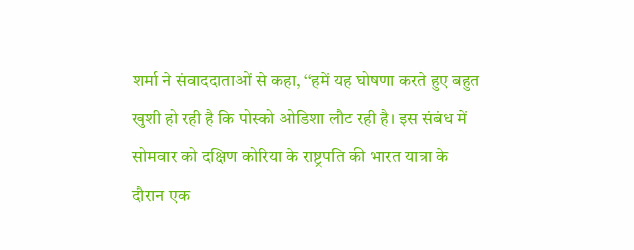शर्मा ने संवाददाताओं से कहा, ‘‘हमें यह घोषणा करते हुए बहुत खुशी हो रही है कि पोस्को ओडिशा लौट रही है। इस संबंध में सोमवार को दक्षिण कोरिया के राष्ट्रपति की भारत यात्रा के दौरान एक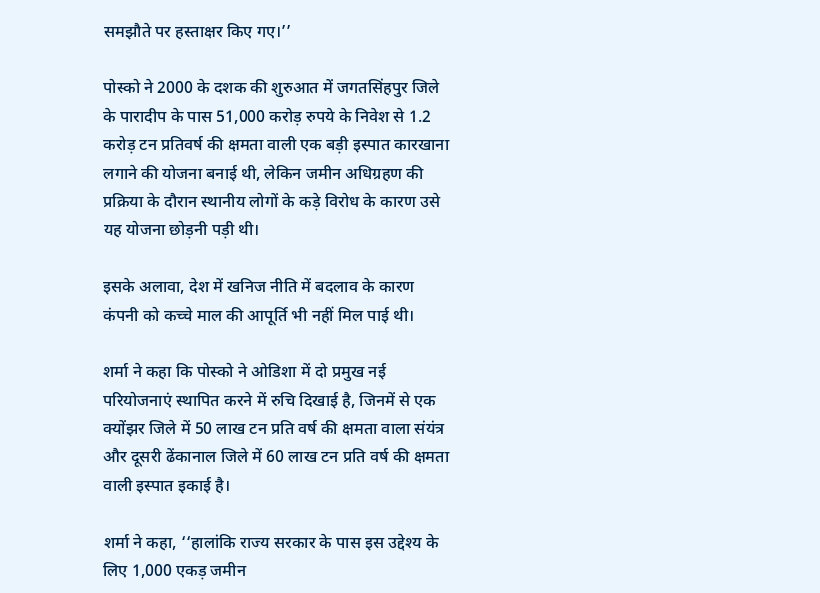समझौते पर हस्ताक्षर किए गए।’’

पोस्को ने 2000 के दशक की शुरुआत में जगतसिंहपुर जिले के पारादीप के पास 51,000 करोड़ रुपये के निवेश से 1.2 करोड़ टन प्रतिवर्ष की क्षमता वाली एक बड़ी इस्पात कारखाना लगाने की योजना बनाई थी, लेकिन जमीन अधिग्रहण की प्रक्रिया के दौरान स्थानीय लोगों के कड़े विरोध के कारण उसे यह योजना छोड़नी पड़ी थी।

इसके अलावा, देश में खनिज नीति में बदलाव के कारण कंपनी को कच्चे माल की आपूर्ति भी नहीं मिल पाई थी।

शर्मा ने कहा कि पोस्को ने ओडिशा में दो प्रमुख नई परियोजनाएं स्थापित करने में रुचि दिखाई है, जिनमें से एक क्योंझर जिले में 50 लाख टन प्रति वर्ष की क्षमता वाला संयंत्र और दूसरी ढेंकानाल जिले में 60 लाख टन प्रति वर्ष की क्षमता वाली इस्पात इकाई है।

शर्मा ने कहा, ‘‘हालांकि राज्य सरकार के पास इस उद्देश्य के लिए 1,000 एकड़ जमीन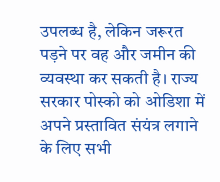उपलब्ध है, लेकिन जरूरत पड़ने पर वह और जमीन की व्यवस्था कर सकती है। राज्य सरकार पोस्को को ओडिशा में अपने प्रस्तावित संयंत्र लगाने के लिए सभी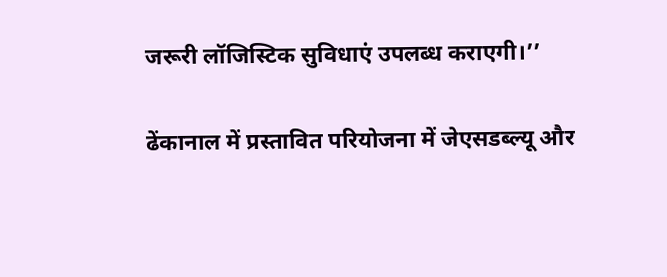जरूरी लॉजिस्टिक सुविधाएं उपलब्ध कराएगी।’’

ढेंकानाल में प्रस्तावित परियोजना में जेएसडब्ल्यू और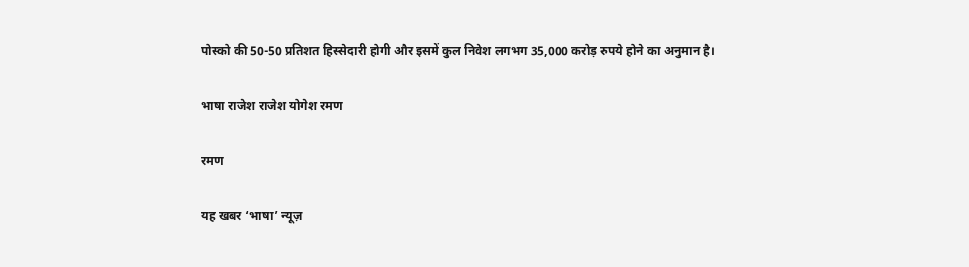पोस्को की 50-50 प्रतिशत हिस्सेदारी होगी और इसमें कुल निवेश लगभग 35,000 करोड़ रुपये होने का अनुमान है।

भाषा राजेश राजेश योगेश रमण

रमण

यह खबर ‘भाषा’ न्यूज़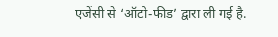एजेंसी से ‘ऑटो-फीड’ द्वारा ली गई है.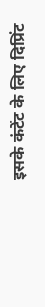इसके कंटेंट के लिए दिप्रिंट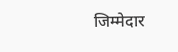जिम्मेदार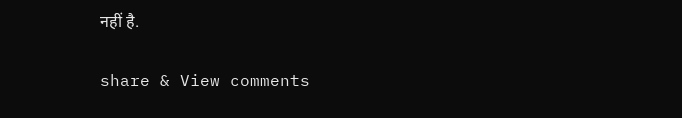नहीं है.

share & View comments